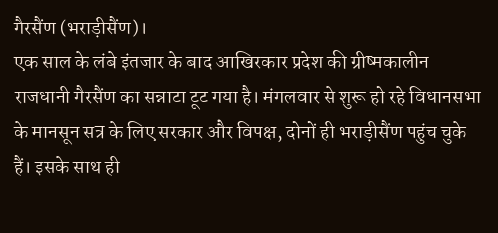गैरसैंण (भराड़ीसैंण)।
एक साल के लंबे इंतजार के बाद आखिरकार प्रदेश की ग्रीष्मकालीन राजधानी गैरसैंण का सन्नाटा टूट गया है। मंगलवार से शुरू हो रहे विधानसभा के मानसून सत्र के लिए सरकार और विपक्ष, दोनों ही भराड़ीसैंण पहुंच चुके हैं। इसके साथ ही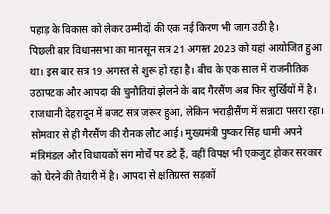पहाड़ के विकास को लेकर उम्मीदों की एक नई किरण भी जाग उठी है।
पिछली बार विधानसभा का मानसून सत्र 21 अगस्त 2023 को यहां आयोजित हुआ था। इस बार सत्र 19 अगस्त से शुरू हो रहा है। बीच के एक साल में राजनीतिक उठापटक और आपदा की चुनौतियां झेलने के बाद गैरसैंण अब फिर सुर्खियों में है। राजधानी देहरादून में बजट सत्र जरूर हुआ, लेकिन भराड़ीसैंण में सन्नाटा पसरा रहा।
सोमवार से ही गैरसैंण की रौनक लौट आई। मुख्यमंत्री पुष्कर सिंह धामी अपने मंत्रिमंडल और विधायकों संग मोर्चे पर डटे हैं, वहीं विपक्ष भी एकजुट होकर सरकार को घेरने की तैयारी में है। आपदा से क्षतिग्रस्त सड़कों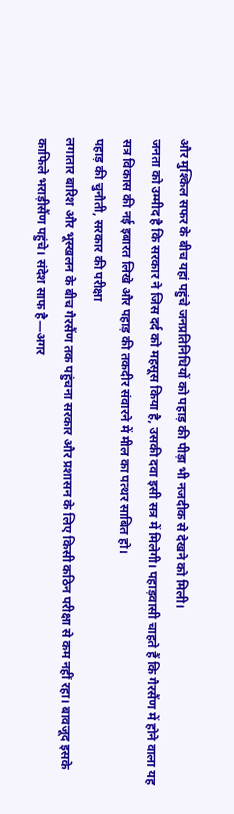और मुश्किल सफर के बीच यहां पहुंचे जनप्रतिनिधियों को पहाड़ की पीड़ा भी नजदीक से देखने को मिली।
जनता को उम्मीद है कि सरकार ने जिस दर्द को महसूस किया है, उसकी दवा इसी सत्र में मिलेगी। पहाड़वासी चाहते हैं कि गैरसैंण में होने वाला यह सत्र विकास की नई इबारत लिखे और पहाड़ की तकदीर संवारने में मील का पत्थर साबित हो।
पहाड़ की चुनौती, सरकार की परीक्षा
लगातार बारिश और भूस्खलन के बीच गैरसैंण तक पहुंचना सरकार और प्रशासन के लिए किसी कठिन परीक्षा से कम नहीं रहा। बावजूद इसके काफिले भराड़ीसैंण पहुंचे। संदेश साफ है—अगर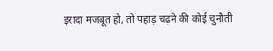इरादा मजबूत हो, तो पहाड़ चढ़ने की कोई चुनौती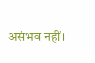असंभव नहीं।